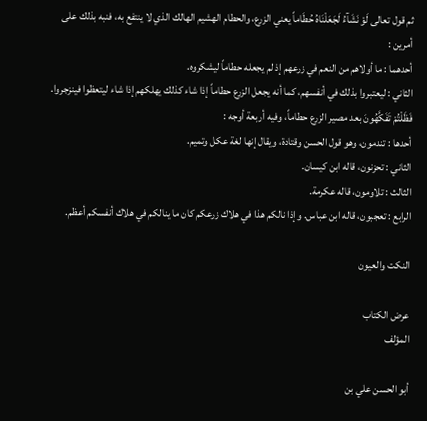ثم قول تعالى لَوْ نَشَآءُ لَجَعَلْنَاهُ حُطَاماً يعني الزرع، والحطام الهشيم الهالك الذي لا ينتفع به، فنبه بذلك على أمرين :
أحدهما : ما أولاهم من النعم في زرعهم إذ لم يجعله حطاماً ليشكروه.
الثاني : ليعتبروا بذلك في أنفسهم، كما أنه يجعل الزرع حطاماً إذا شاء كذلك يهلكهم إذا شاء ليتعظوا فينزجروا.
فَظَلْتُمْ تَفَكَّهُونَ بعد مصير الزرع حطاماً، وفيه أربعة أوجه :
أحدها : تندمون، وهو قول الحسن وقتادة، ويقال إنها لغة عكل وتميم.
الثاني : تحزنون، قاله ابن كيسان.
الثالث : تلاومون، قاله عكرمة.
الرابع : تعجبون، قاله ابن عباس. وإذا نالكم هذا في هلاك زرعكم كان ما ينالكم في هلاك أنفسكم أعظم.

النكت والعيون

عرض الكتاب
المؤلف

أبو الحسن علي بن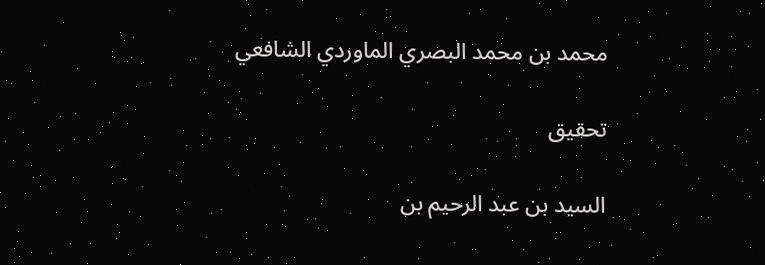محمد بن محمد البصري الماوردي الشافعي

تحقيق

السيد بن عبد الرحيم بن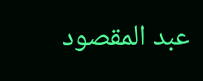عبد المقصود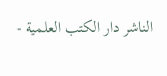الناشر دار الكتب العلمية -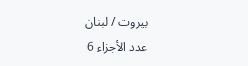بيروت / لبنان
عدد الأجزاء 6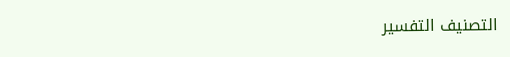التصنيف التفسير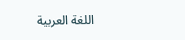اللغة العربية